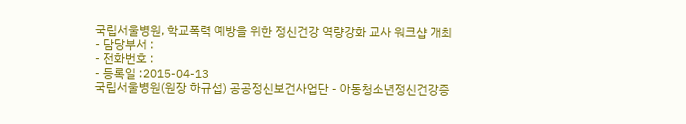국립서울병원, 학교폭력 예방을 위한 정신건강 역량강화 교사 워크샵 개최
- 담당부서 :
- 전화번호 :
- 등록일 :2015-04-13
국립서울병원(원장 하규섭) 공공정신보건사업단 - 아동청소년정신건강증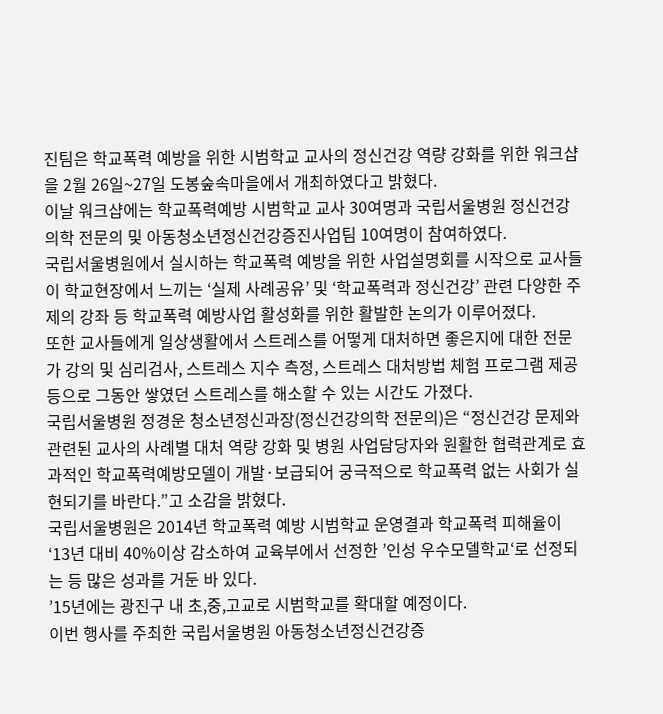진팀은 학교폭력 예방을 위한 시범학교 교사의 정신건강 역량 강화를 위한 워크샵을 2월 26일~27일 도봉숲속마을에서 개최하였다고 밝혔다.
이날 워크샵에는 학교폭력예방 시범학교 교사 30여명과 국립서울병원 정신건강의학 전문의 및 아동청소년정신건강증진사업팀 10여명이 참여하였다.
국립서울병원에서 실시하는 학교폭력 예방을 위한 사업설명회를 시작으로 교사들이 학교현장에서 느끼는 ‘실제 사례공유’ 및 ‘학교폭력과 정신건강’ 관련 다양한 주제의 강좌 등 학교폭력 예방사업 활성화를 위한 활발한 논의가 이루어졌다.
또한 교사들에게 일상생활에서 스트레스를 어떻게 대처하면 좋은지에 대한 전문가 강의 및 심리검사, 스트레스 지수 측정, 스트레스 대처방법 체험 프로그램 제공 등으로 그동안 쌓였던 스트레스를 해소할 수 있는 시간도 가졌다.
국립서울병원 정경운 청소년정신과장(정신건강의학 전문의)은 “정신건강 문제와 관련된 교사의 사례별 대처 역량 강화 및 병원 사업담당자와 원활한 협력관계로 효과적인 학교폭력예방모델이 개발·보급되어 궁극적으로 학교폭력 없는 사회가 실현되기를 바란다.”고 소감을 밝혔다.
국립서울병원은 2014년 학교폭력 예방 시범학교 운영결과 학교폭력 피해율이 ‘13년 대비 40%이상 감소하여 교육부에서 선정한 ’인성 우수모델학교‘로 선정되는 등 많은 성과를 거둔 바 있다.
’15년에는 광진구 내 초,중,고교로 시범학교를 확대할 예정이다.
이번 행사를 주최한 국립서울병원 아동청소년정신건강증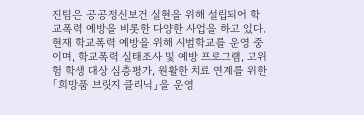진팀은 공공정신보건 실현을 위해 설립되어 학교폭력 예방을 비롯한 다양한 사업을 하고 있다. 현재 학교폭력 예방을 위해 시범학교를 운영 중이며, 학교폭력 실태조사 및 예방 프로그램, 고위험 학생 대상 심층평가, 원활한 치료 연계를 위한 「희망품 브릿지 클리닉」을 운영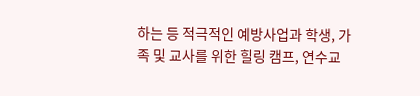하는 등 적극적인 예방사업과 학생, 가족 및 교사를 위한 힐링 캠프, 연수교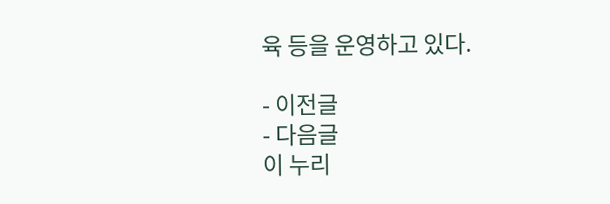육 등을 운영하고 있다.

- 이전글
- 다음글
이 누리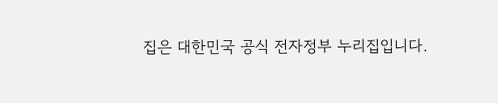집은 대한민국 공식 전자정부 누리집입니다.